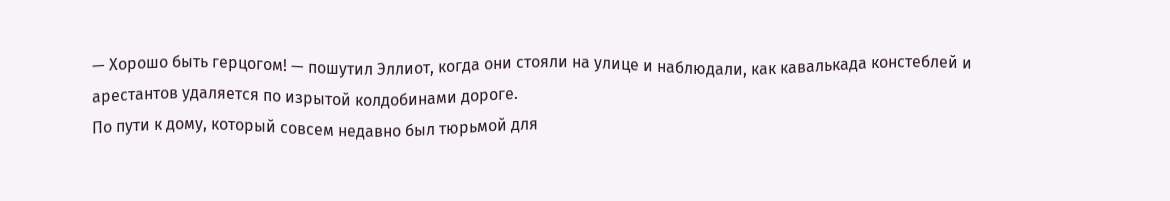— Хорошо быть герцогом! — пошутил Эллиот, когда они стояли на улице и наблюдали, как кавалькада констеблей и арестантов удаляется по изрытой колдобинами дороге.
По пути к дому, который совсем недавно был тюрьмой для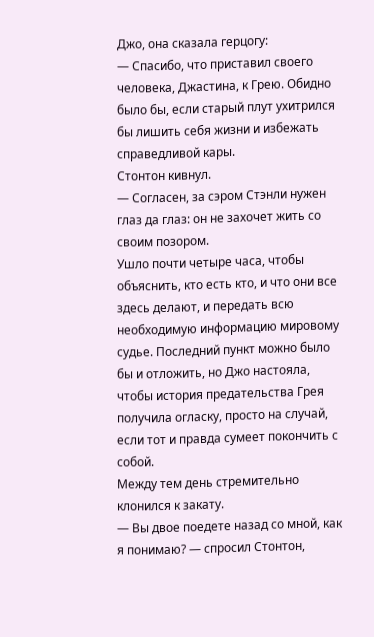Джо, она сказала герцогу:
— Спасибо, что приставил своего человека, Джастина, к Грею. Обидно было бы, если старый плут ухитрился бы лишить себя жизни и избежать справедливой кары.
Стонтон кивнул.
— Согласен, за сэром Стэнли нужен глаз да глаз: он не захочет жить со своим позором.
Ушло почти четыре часа, чтобы объяснить, кто есть кто, и что они все здесь делают, и передать всю необходимую информацию мировому судье. Последний пункт можно было бы и отложить, но Джо настояла, чтобы история предательства Грея получила огласку, просто на случай, если тот и правда сумеет покончить с собой.
Между тем день стремительно клонился к закату.
— Вы двое поедете назад со мной, как я понимаю? — спросил Стонтон,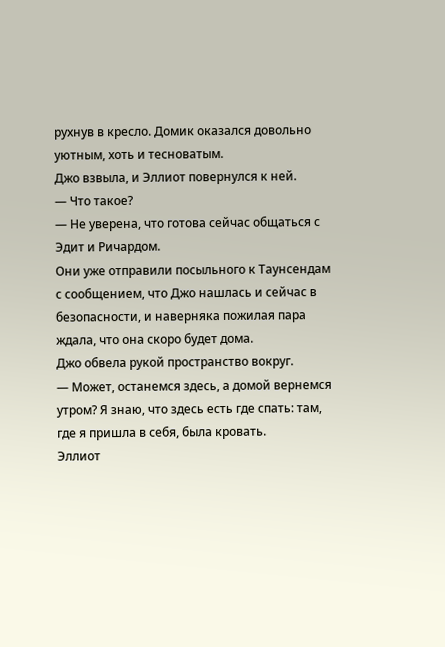рухнув в кресло. Домик оказался довольно уютным, хоть и тесноватым.
Джо взвыла, и Эллиот повернулся к ней.
— Что такое?
— Не уверена, что готова сейчас общаться с Эдит и Ричардом.
Они уже отправили посыльного к Таунсендам с сообщением, что Джо нашлась и сейчас в безопасности, и наверняка пожилая пара ждала, что она скоро будет дома.
Джо обвела рукой пространство вокруг.
— Может, останемся здесь, а домой вернемся утром? Я знаю, что здесь есть где спать: там, где я пришла в себя, была кровать.
Эллиот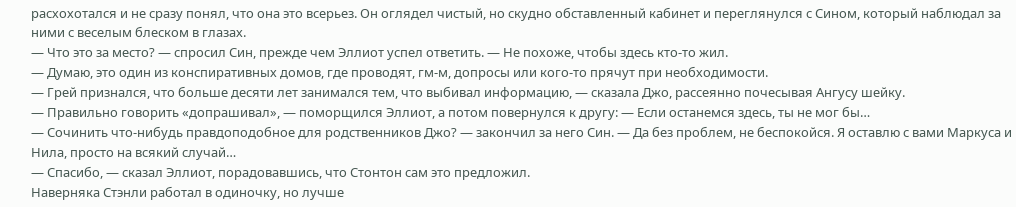расхохотался и не сразу понял, что она это всерьез. Он оглядел чистый, но скудно обставленный кабинет и переглянулся с Сином, который наблюдал за ними с веселым блеском в глазах.
— Что это за место? — спросил Син, прежде чем Эллиот успел ответить. — Не похоже, чтобы здесь кто-то жил.
— Думаю, это один из конспиративных домов, где проводят, гм-м, допросы или кого-то прячут при необходимости.
— Грей признался, что больше десяти лет занимался тем, что выбивал информацию, — сказала Джо, рассеянно почесывая Ангусу шейку.
— Правильно говорить «допрашивал», — поморщился Эллиот, а потом повернулся к другу: — Если останемся здесь, ты не мог бы…
— Сочинить что-нибудь правдоподобное для родственников Джо? — закончил за него Син. — Да без проблем, не беспокойся. Я оставлю с вами Маркуса и Нила, просто на всякий случай…
— Спасибо, — сказал Эллиот, порадовавшись, что Стонтон сам это предложил.
Наверняка Стэнли работал в одиночку, но лучше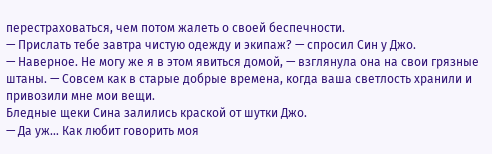перестраховаться, чем потом жалеть о своей беспечности.
— Прислать тебе завтра чистую одежду и экипаж? — спросил Син у Джо.
— Наверное. Не могу же я в этом явиться домой, — взглянула она на свои грязные штаны. — Совсем как в старые добрые времена, когда ваша светлость хранили и привозили мне мои вещи.
Бледные щеки Сина залились краской от шутки Джо.
— Да уж… Как любит говорить моя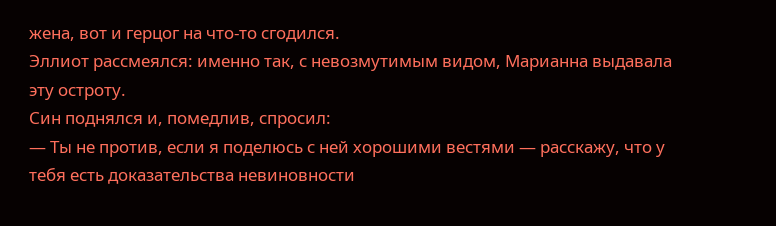жена, вот и герцог на что-то сгодился.
Эллиот рассмеялся: именно так, с невозмутимым видом, Марианна выдавала эту остроту.
Син поднялся и, помедлив, спросил:
— Ты не против, если я поделюсь с ней хорошими вестями — расскажу, что у тебя есть доказательства невиновности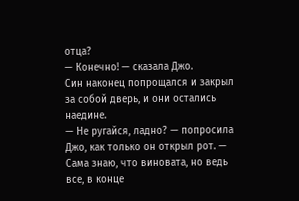отца?
— Конечно! — сказала Джо.
Син наконец попрощался и закрыл за собой дверь, и они остались наедине.
— Не ругайся, ладно? — попросила Джо, как только он открыл рот. — Сама знаю, что виновата, но ведь все, в конце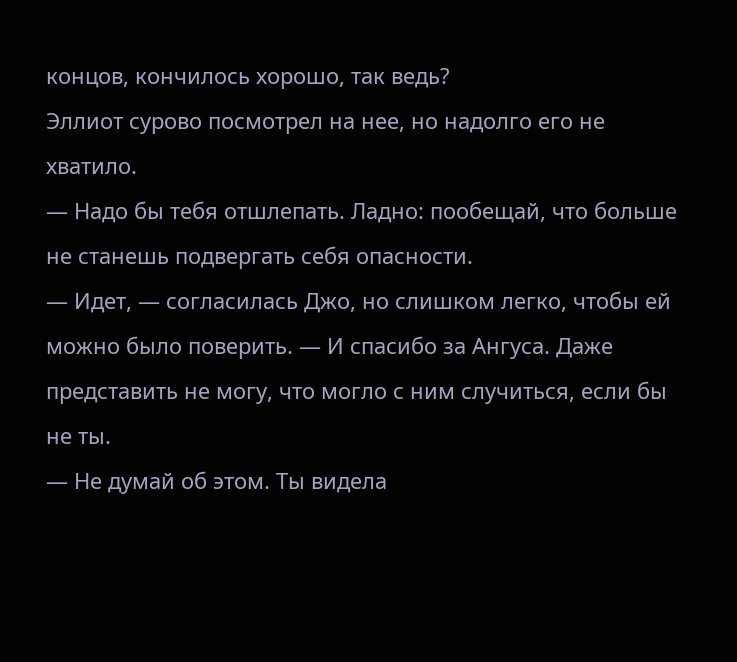концов, кончилось хорошо, так ведь?
Эллиот сурово посмотрел на нее, но надолго его не хватило.
— Надо бы тебя отшлепать. Ладно: пообещай, что больше не станешь подвергать себя опасности.
— Идет, — согласилась Джо, но слишком легко, чтобы ей можно было поверить. — И спасибо за Ангуса. Даже представить не могу, что могло с ним случиться, если бы не ты.
— Не думай об этом. Ты видела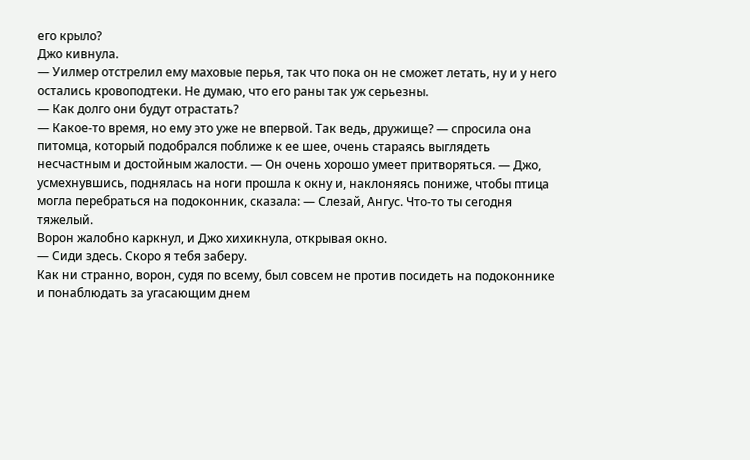его крыло?
Джо кивнула.
— Уилмер отстрелил ему маховые перья, так что пока он не сможет летать, ну и у него остались кровоподтеки. Не думаю, что его раны так уж серьезны.
— Как долго они будут отрастать?
— Какое-то время, но ему это уже не впервой. Так ведь, дружище? — спросила она питомца, который подобрался поближе к ее шее, очень стараясь выглядеть несчастным и достойным жалости. — Он очень хорошо умеет притворяться. — Джо, усмехнувшись, поднялась на ноги прошла к окну и, наклоняясь пониже, чтобы птица могла перебраться на подоконник, сказала: — Слезай, Ангус. Что-то ты сегодня тяжелый.
Ворон жалобно каркнул, и Джо хихикнула, открывая окно.
— Сиди здесь. Скоро я тебя заберу.
Как ни странно, ворон, судя по всему, был совсем не против посидеть на подоконнике и понаблюдать за угасающим днем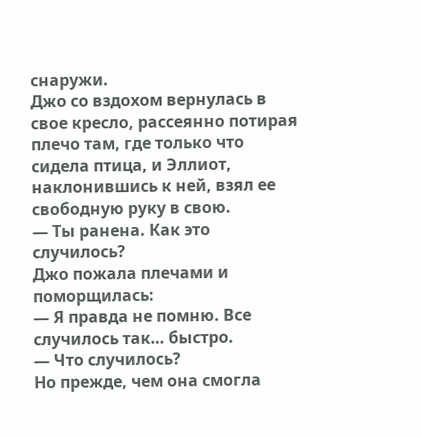снаружи.
Джо со вздохом вернулась в свое кресло, рассеянно потирая плечо там, где только что сидела птица, и Эллиот, наклонившись к ней, взял ее свободную руку в свою.
— Ты ранена. Как это случилось?
Джо пожала плечами и поморщилась:
— Я правда не помню. Все случилось так… быстро.
— Что случилось?
Но прежде, чем она смогла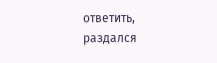ответить, раздался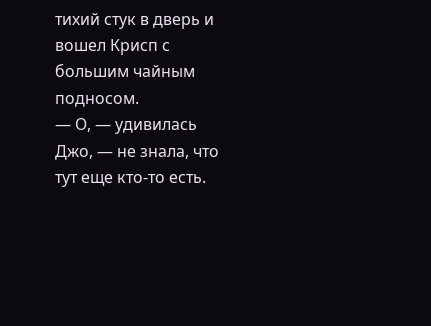тихий стук в дверь и вошел Крисп с большим чайным подносом.
— О, — удивилась Джо, — не знала, что тут еще кто-то есть.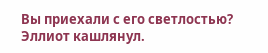Вы приехали с его светлостью?
Эллиот кашлянул.